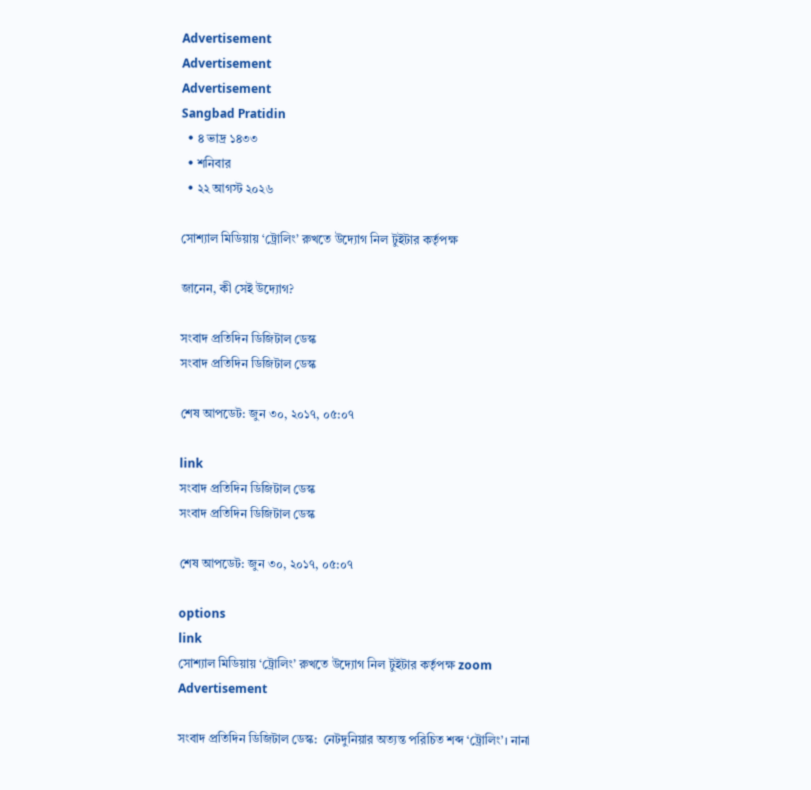Advertisement
Advertisement
Advertisement
Sangbad Pratidin
  • ৪ ভাদ্র ১৪৩৩
  • শনিবার
  • ২২ আগস্ট ২০২৬

সোশ্যাল মিডিয়ায় ‘ট্রোলিং’ রুখতে উদ্যোগ নিল টুইটার কর্তৃপক্ষ

জানেন, কী সেই উদ্যোগ?

সংবাদ প্রতিদিন ডিজিটাল ডেস্ক
সংবাদ প্রতিদিন ডিজিটাল ডেস্ক

শেষ আপডেট: জুন ৩০, ২০১৭, ০৫:০৭

link
সংবাদ প্রতিদিন ডিজিটাল ডেস্ক
সংবাদ প্রতিদিন ডিজিটাল ডেস্ক

শেষ আপডেট: জুন ৩০, ২০১৭, ০৫:০৭

options
link
সোশ্যাল মিডিয়ায় ‘ট্রোলিং’ রুখতে উদ্যোগ নিল টুইটার কর্তৃপক্ষ zoom
Advertisement

সংবাদ প্রতিদিন ডিজিটাল ডেস্ক:  নেটদুনিয়ার অত্যন্ত পরিচিত শব্দ ‘ট্রোলিং’। নানা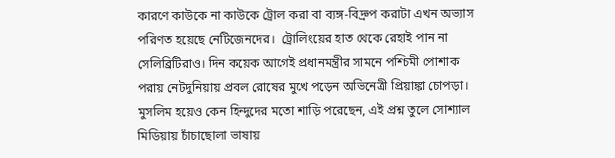কারণে কাউকে না কাউকে ট্রোল করা বা ব্যঙ্গ-বিদ্রুপ করাটা এখন অভ্যাস পরিণত হয়েছে নেটিজেনদের।  ট্রোলিংয়ের হাত থেকে রেহাই পান না সেলিব্রিটিরাও। দিন কয়েক আগেই প্রধানমন্ত্রীর সামনে পশ্চিমী পোশাক পরায় নেটদুনিয়ায় প্রবল রোষের মুখে পড়েন অভিনেত্রী প্রিয়াঙ্কা চোপড়া। মুসলিম হয়েও কেন হিন্দুদের মতো শাড়ি পরেছেন, এই প্রশ্ন তুলে সোশ্যাল মিডিয়ায় চাঁচাছোলা ভাষায়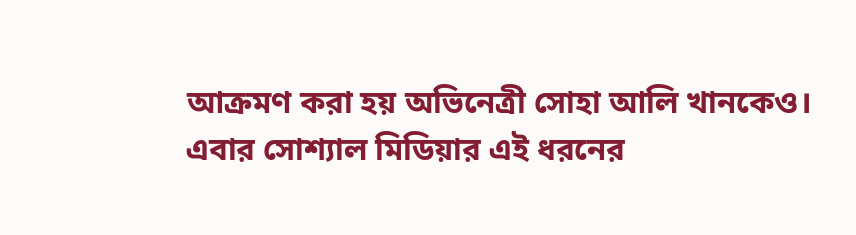আক্রমণ করা হয় অভিনেত্রী সোহা আলি খানকেও। এবার সোশ্যাল মিডিয়ার এই ধরনের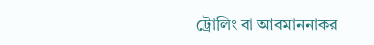ট্রোলিং বা আবমাননাকর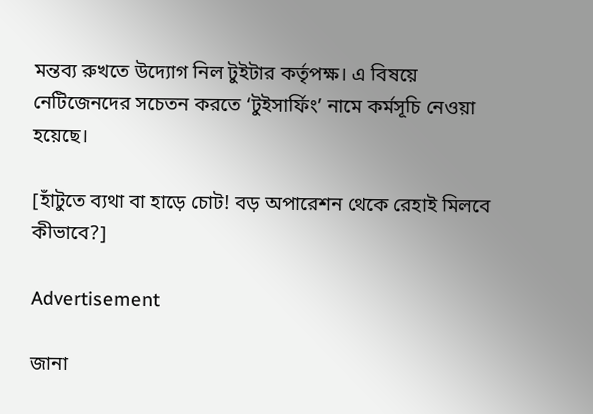মন্তব্য রুখতে উদ্যোগ নিল টুইটার কর্তৃপক্ষ। এ বিষয়ে নেটিজেনদের সচেতন করতে ‘টুইসার্ফিং’ নামে কর্মসূচি নেওয়া হয়েছে।

[হাঁটুতে ব্যথা বা হাড়ে চোট! বড় অপারেশন থেকে রেহাই মিলবে কীভাবে?]

Advertisement

জানা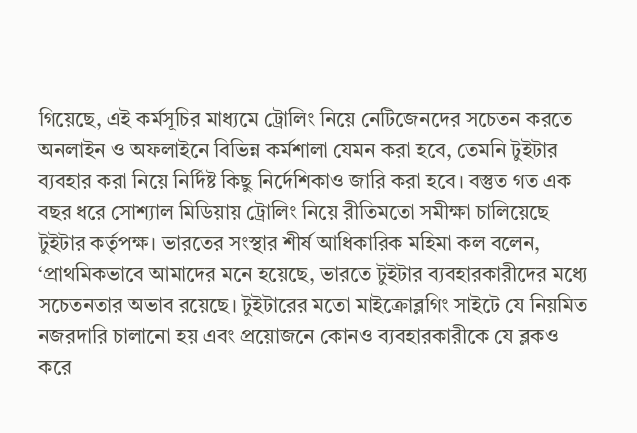গিয়েছে, এই কর্মসূচির মাধ্যমে ট্রোলিং নিয়ে নেটিজেনদের সচেতন করতে অনলাইন ও অফলাইনে বিভিন্ন কর্মশালা যেমন করা হবে, তেমনি টুইটার ব্যবহার করা নিয়ে নির্দিষ্ট কিছু নির্দেশিকাও জারি করা হবে। বস্তুত গত এক বছর ধরে সোশ্যাল মিডিয়ায় ট্রোলিং নিয়ে রীতিমতো সমীক্ষা চালিয়েছে টুইটার কর্তৃপক্ষ। ভারতের সংস্থার শীর্ষ আধিকারিক মহিমা কল বলেন, ‘প্রাথমিকভাবে আমাদের মনে হয়েছে, ভারতে টুইটার ব্যবহারকারীদের মধ্যে সচেতনতার অভাব রয়েছে। টুইটারের মতো মাইক্রোব্লগিং সাইটে যে নিয়মিত নজরদারি চালানো হয় এবং প্রয়োজনে কোনও ব্যবহারকারীকে যে ব্লকও করে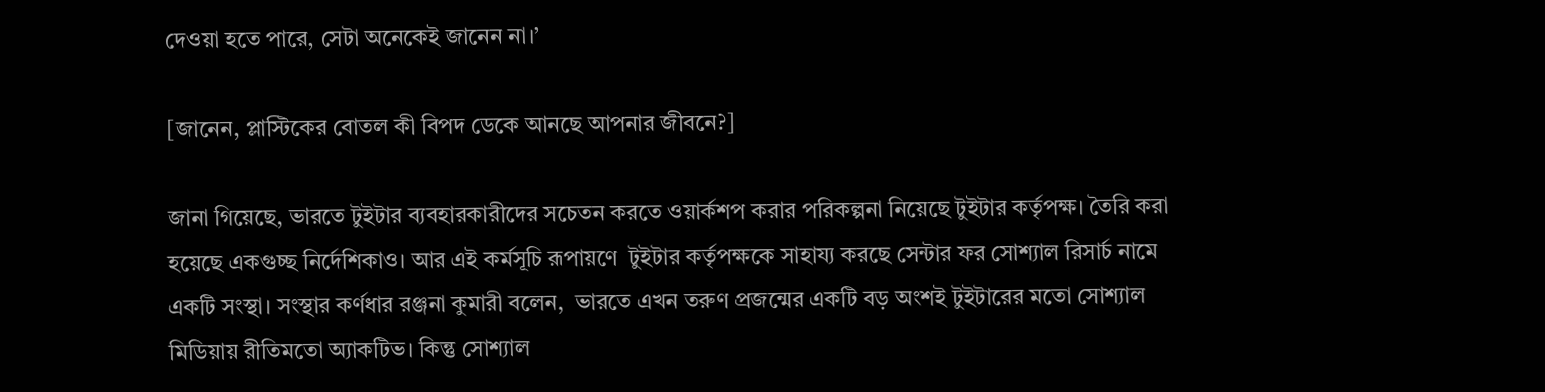দেওয়া হতে পারে, সেটা অনেকেই জানেন না।’

[জানেন, প্লাস্টিকের বোতল কী বিপদ ডেকে আনছে আপনার জীবনে?]

জানা গিয়েছে, ভারতে টুইটার ব্যবহারকারীদের সচেতন করতে ওয়ার্কশপ করার পরিকল্পনা নিয়েছে টুইটার কর্তৃপক্ষ। তৈরি করা হয়েছে একগুচ্ছ নির্দেশিকাও। আর এই কর্মসূচি রূপায়ণে  টুইটার কর্তৃপক্ষকে সাহায্য করছে সেন্টার ফর সোশ্যাল রিসার্চ নামে একটি সংস্থা। সংস্থার কর্ণধার রঞ্জনা কুমারী বলেন,  ভারতে এখন তরুণ প্রজন্মের একটি বড় অংশই টুইটারের মতো সোশ্যাল মিডিয়ায় রীতিমতো অ্যাকটিভ। কিন্তু সোশ্যাল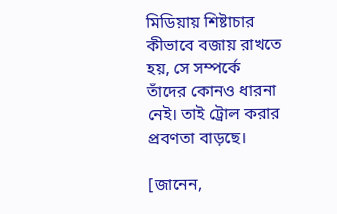মিডিয়ায় শিষ্টাচার কীভাবে বজায় রাখতে হয়, সে সম্পর্কে তাঁদের কোনও ধারনা নেই। তাই ট্রোল করার প্রবণতা বাড়ছে।

[জানেন,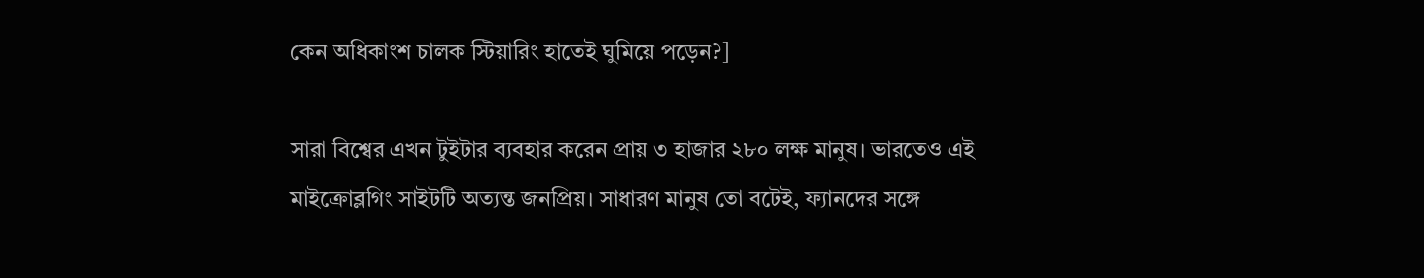কেন অধিকাংশ চালক স্টিয়ারিং হাতেই ঘুমিয়ে পড়েন?]

সারা বিশ্বের এখন টুইটার ব্যবহার করেন প্রায় ৩ হাজার ২৮০ লক্ষ মানুষ। ভারতেও এই মাইক্রোব্লগিং সাইটটি অত্যন্ত জনপ্রিয়। সাধারণ মানুষ তো বটেই, ফ্যানদের সঙ্গে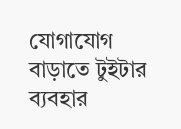যোগাযোগ বাড়াতে টুইটার ব্যবহার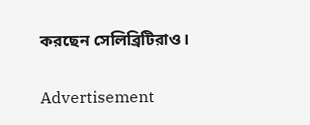করছেন সেলিব্রিটিরাও।

Advertisement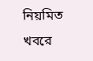নিয়মিত খবরে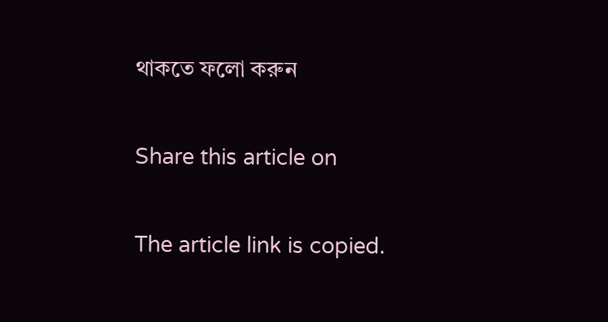থাকতে ফলো করুন

Share this article on

The article link is copied.